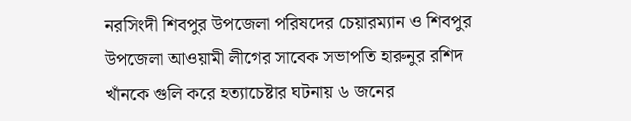নরসিংদী শিবপুর উপজেলা পরিষদের চেয়ারম্যান ও শিবপুর উপজেলা আওয়ামী লীগের সাবেক সভাপতি হারুনুর রশিদ খাঁনকে গুলি করে হত্যাচেষ্টার ঘটনায় ৬ জনের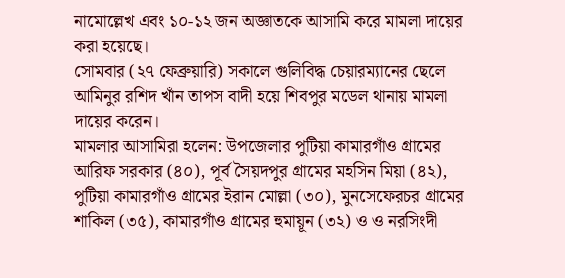নামোল্লেখ এবং ১০-১২ জন অজ্ঞাতকে আসামি করে মামলা দায়ের করা হয়েছে।
সোমবার (২৭ ফেব্রুয়ারি) সকালে গুলিবিদ্ধ চেয়ারম্যানের ছেলে আমিনুর রশিদ খাঁন তাপস বাদী হয়ে শিবপুর মডেল থানায় মামলা দায়ের করেন।
মামলার আসামিরা হলেন: উপজেলার পুটিয়া কামারগাঁও গ্রামের আরিফ সরকার (৪০), পূর্ব সৈয়দপুর গ্রামের মহসিন মিয়া (৪২), পুটিয়া কামারগাঁও গ্রামের ইরান মোল্লা (৩০), মুনসেফেরচর গ্রামের শাকিল (৩৫), কামারগাঁও গ্রামের হুমায়ূন (৩২) ও ও নরসিংদী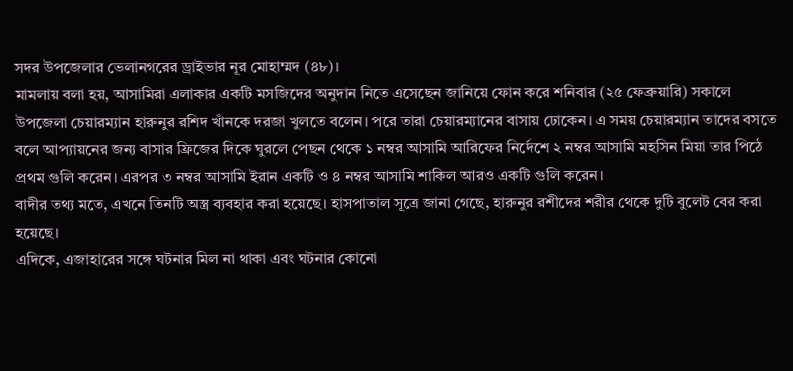সদর উপজেলার ভেলানগরের ড্রাইভার নূর মোহাম্মদ (৪৮)।
মামলায় বলা হয়, আসামিরা এলাকার একটি মসজিদের অনুদান নিতে এসেছেন জানিয়ে ফোন করে শনিবার (২৫ ফেব্রুয়ারি) সকালে উপজেলা চেয়ারম্যান হারুনুর রশিদ খাঁনকে দরজা খুলতে বলেন। পরে তারা চেয়ারম্যানের বাসায় ঢোকেন। এ সময় চেয়ারম্যান তাদের বসতে বলে আপ্যায়নের জন্য বাসার ফ্রিজের দিকে ঘুরলে পেছন থেকে ১ নম্বর আসামি আরিফের নির্দেশে ২ নম্বর আসামি মহসিন মিয়া তার পিঠে প্রথম গুলি করেন। এরপর ৩ নম্বর আসামি ইরান একটি ও ৪ নম্বর আসামি শাকিল আরও একটি গুলি করেন।
বাদীর তথ্য মতে, এখনে তিনটি অস্ত্র ব্যবহার করা হয়েছে। হাসপাতাল সূত্রে জানা গেছে, হারুনুর রশীদের শরীর থেকে দুটি বুলেট বের করা হয়েছে।
এদিকে, এজাহারের সঙ্গে ঘটনার মিল না থাকা এবং ঘটনার কোনো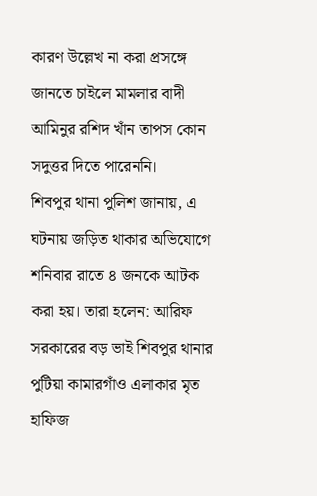কারণ উল্লেখ না করা প্রসঙ্গে জানতে চাইলে মামলার বাদী আমিনুর রশিদ খাঁন তাপস কোন সদুত্তর দিতে পারেননি।
শিবপুর থানা পুলিশ জানায়, এ ঘটনায় জড়িত থাকার অভিযোগে শনিবার রাতে ৪ জনকে আটক করা হয়। তারা হলেন: আরিফ সরকারের বড় ভাই শিবপুর থানার পুটিয়া কামারগাঁও এলাকার মৃত হাফিজ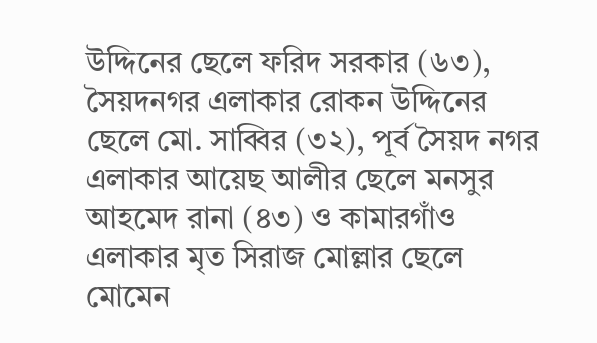উদ্দিনের ছেলে ফরিদ সরকার (৬৩), সৈয়দনগর এলাকার রোকন উদ্দিনের ছেলে মো. সাব্বির (৩২), পূর্ব সৈয়দ নগর এলাকার আয়েছ আলীর ছেলে মনসুর আহমেদ রানা (৪৩) ও কামারগাঁও এলাকার মৃত সিরাজ মোল্লার ছেলে মোমেন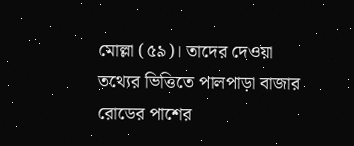মোল্লা (৫৯)। তাদের দেওয়া তথ্যের ভিত্তিতে পালপাড়া বাজার রোডের পাশের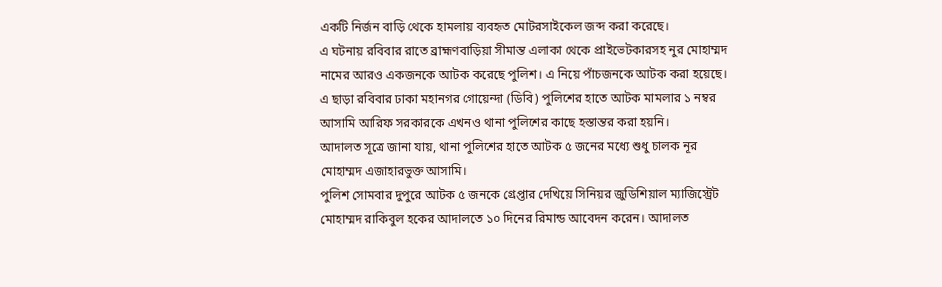একটি নির্জন বাড়ি থেকে হামলায় ব্যবহৃত মোটরসাইকেল জব্দ করা করেছে।
এ ঘটনায় রবিবার রাতে ব্রাহ্মণবাড়িয়া সীমান্ত এলাকা থেকে প্রাইভেটকারসহ নুর মোহাম্মদ নামের আরও একজনকে আটক করেছে পুলিশ। এ নিয়ে পাঁচজনকে আটক করা হয়েছে।
এ ছাড়া রবিবার ঢাকা মহানগর গোয়েন্দা (ডিবি) পুলিশের হাতে আটক মামলার ১ নম্বর আসামি আরিফ সরকারকে এখনও থানা পুলিশের কাছে হস্তান্তর করা হয়নি।
আদালত সূত্রে জানা যায়, থানা পুলিশের হাতে আটক ৫ জনের মধ্যে শুধু চালক নূর মোহাম্মদ এজাহারভুক্ত আসামি।
পুলিশ সোমবার দুপুরে আটক ৫ জনকে গ্রেপ্তার দেখিয়ে সিনিয়র জুডিশিয়াল ম্যাজিস্ট্রেট মোহাম্মদ রাকিবুল হকের আদালতে ১০ দিনের রিমান্ড আবেদন করেন। আদালত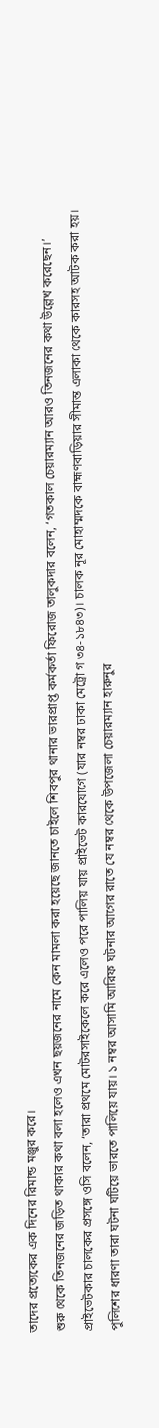তাদের প্রত্যেকের এক দিনের রিমান্ড মঞ্জুর করে।
শুরু থেকে তিনজনের জড়িত থাকার কথা বলা হলেও এখন ছয়জনের নামে কেন মামলা করা হয়েছে জানতে চাইলে শিবপুর থানার ভারপ্রাপ্ত কর্মকর্তা ফিরোজ তালুকদার বলেন, ‘গতকাল চেয়ারম্যান আরও তিনজনের কথা উল্লেখ করেছেন।’
প্রাইভেটকার চালকের প্রসঙ্গে ওসি বলেন, ‘তারা প্রথমে মোটরসাইকেলে করে এলেও পরে পালিয় যায় প্রাইভেট কারযোগে (যার নম্বর ঢাকা মেট্রো গ ৩৪-১৮৪৩)। চালক নূর মোহাম্মদকে বাহ্মণবাড়িয়ার সীমান্ত এলাকা থেকে কারসহ আটক করা হয়।
পুলিশের ধারণা তারা ঘটনা ঘটিয়ে ভারতে পালিয়ে যায়। ১ নম্বর আসামি আরিফ ঘটনার আগের রাতে যে নম্বর থেকে উপজেলা চেয়ারম্যান হারুনুর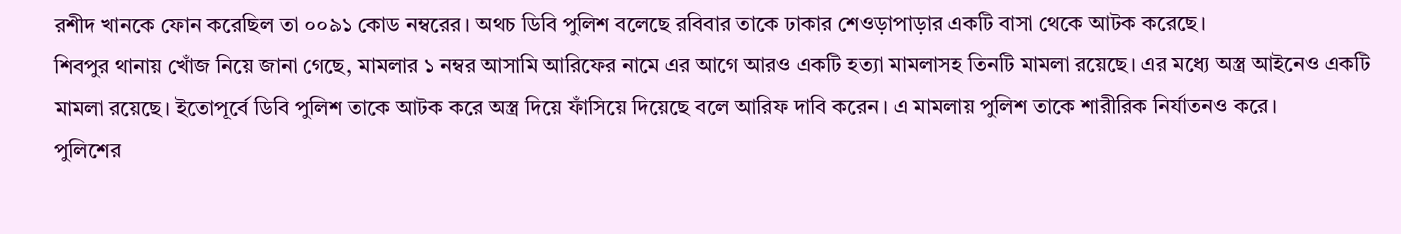রশীদ খানকে ফোন করেছিল তা ০০৯১ কোড নম্বরের। অথচ ডিবি পুলিশ বলেছে রবিবার তাকে ঢাকার শেওড়াপাড়ার একটি বাসা থেকে আটক করেছে।
শিবপুর থানায় খোঁজ নিয়ে জানা গেছে, মামলার ১ নম্বর আসামি আরিফের নামে এর আগে আরও একটি হত্যা মামলাসহ তিনটি মামলা রয়েছে। এর মধ্যে অস্ত্র আইনেও একটি মামলা রয়েছে। ইতোপূর্বে ডিবি পুলিশ তাকে আটক করে অস্ত্র দিয়ে ফাঁসিয়ে দিয়েছে বলে আরিফ দাবি করেন। এ মামলায় পুলিশ তাকে শারীরিক নির্যাতনও করে।
পুলিশের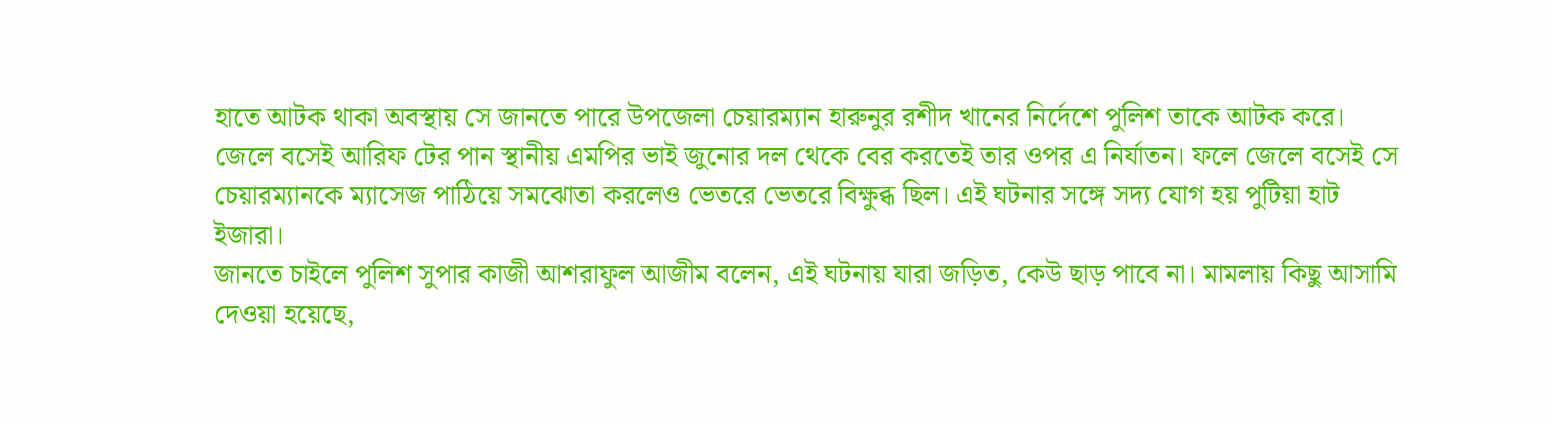হাতে আটক থাকা অবস্থায় সে জানতে পারে উপজেলা চেয়ারম্যান হারুনুর রশীদ খানের নির্দেশে পুলিশ তাকে আটক করে।
জেলে বসেই আরিফ টের পান স্থানীয় এমপির ভাই জুনোর দল থেকে বের করতেই তার ওপর এ নির্যাতন। ফলে জেলে বসেই সে চেয়ারম্যানকে ম্যাসেজ পাঠিয়ে সমঝোতা করলেও ভেতরে ভেতরে বিক্ষুব্ধ ছিল। এই ঘটনার সঙ্গে সদ্য যোগ হয় পুটিয়া হাট ইজারা।
জানতে চাইলে পুলিশ সুপার কাজী আশরাফুল আজীম বলেন, এই ঘটনায় যারা জড়িত, কেউ ছাড় পাবে না। মামলায় কিছু আসামি দেওয়া হয়েছে,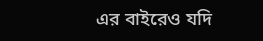এর বাইরেও যদি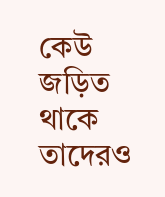কেউ জড়িত থাকে তাদেরও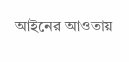আইনের আওতায়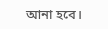আনা হবে।